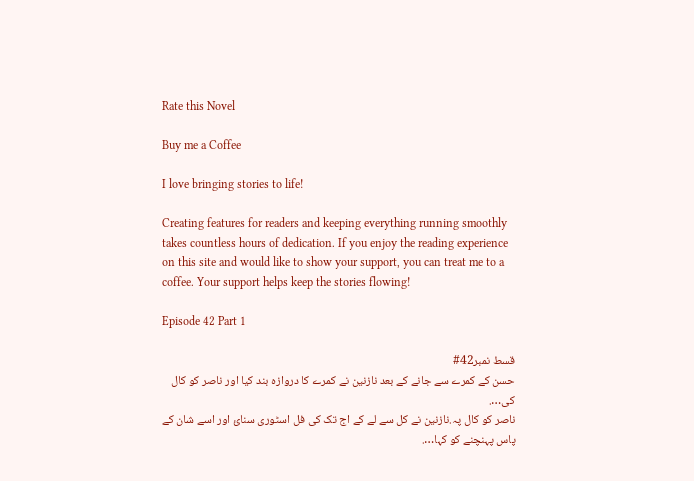Rate this Novel

Buy me a Coffee

I love bringing stories to life!

Creating features for readers and keeping everything running smoothly takes countless hours of dedication. If you enjoy the reading experience on this site and would like to show your support, you can treat me to a coffee. Your support helps keep the stories flowing!

Episode 42 Part 1

قسط نمبر42#
حسن کے کمرے سے جانے کے بعد نازنین نے کمرے کا دروازہ بند کیا اور ناصر کو کال کی….
ناصر کو کال پہ.نازنین نے کل سے لے کے اج تک کی فل اسٹوری سنائ اور اسے شان کے پاس پہنچنے کو کہا….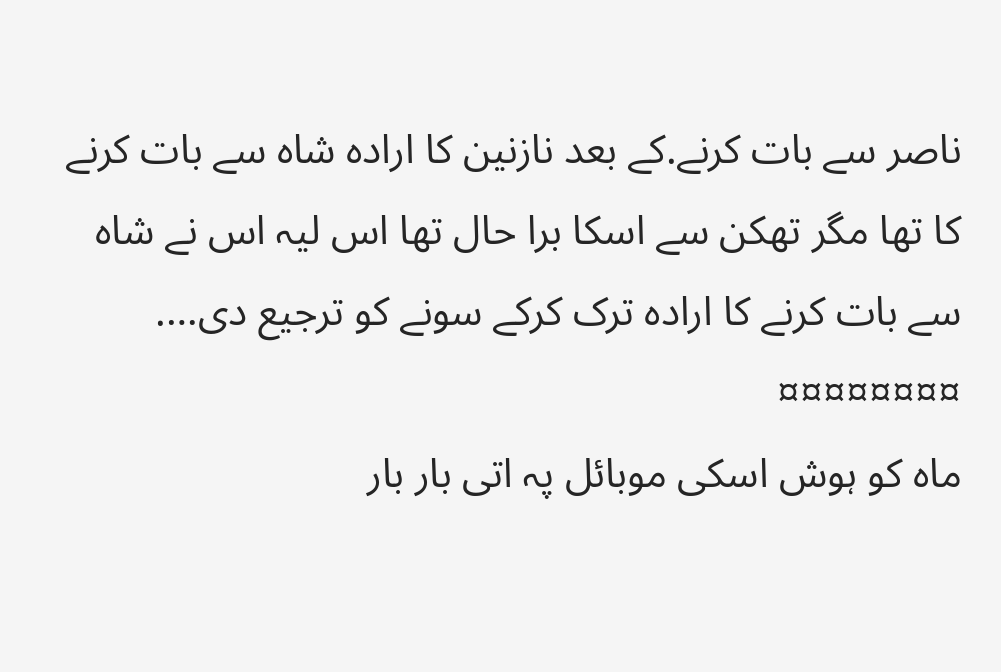ناصر سے بات کرنے.کے بعد نازنین کا ارادہ شاہ سے بات کرنے کا تھا مگر تھکن سے اسکا برا حال تھا اس لیہ اس نے شاہ سے بات کرنے کا ارادہ ترک کرکے سونے کو ترجیع دی….
¤¤¤¤¤¤¤¤
ماہ کو ہوش اسکی موبائل پہ اتی بار بار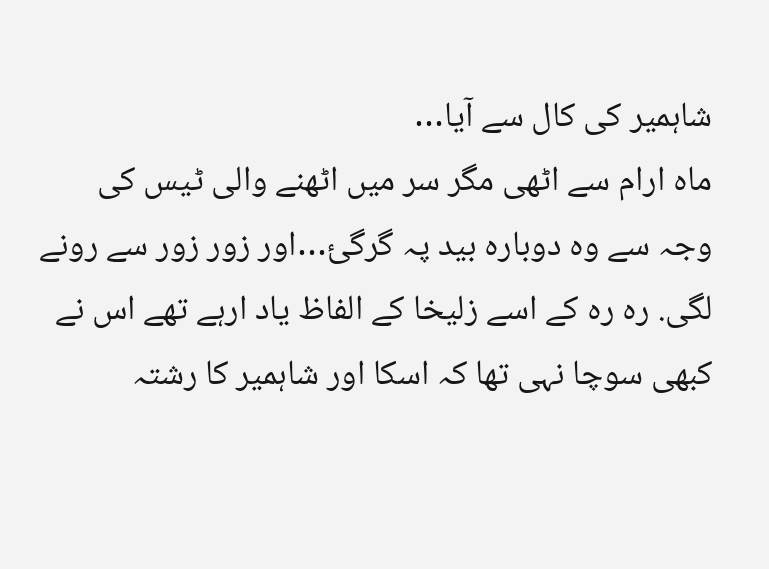شاہمیر کی کال سے آیا…
ماہ ارام سے اٹھی مگر سر میں اٹھنے والی ٹیس کی وجہ سے وہ دوبارہ بید پہ گرگئ…اور زور زور سے رونے لگی. رہ رہ کے اسے زلیخا کے الفاظ یاد ارہے تھے اس نے کبھی سوچا نہی تھا کہ اسکا اور شاہمیر کا رشتہ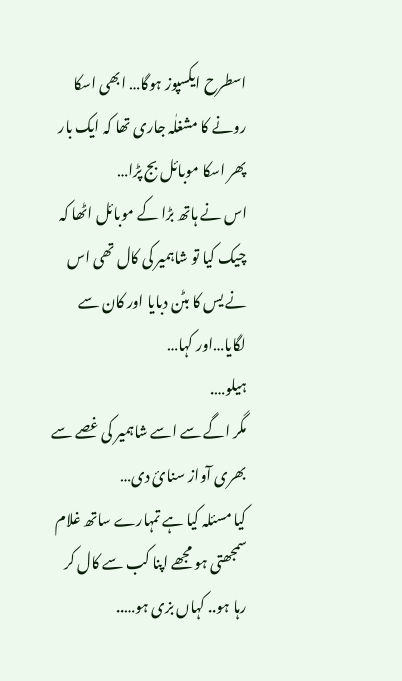اسطرح ایکسپوز ہوگا… ابھی اسکا رونے کا مشغلٰہ جاری تھا کہ ایک بار پھر اسکا موبائل بج پڑا…
اس نے ہاتھ بڑا کے موبائل اٹھا کہ چیک کیا تو شاہمیر کی کال تھی اس نے یس کا بٹن دبایا اور کان سے لگایا…اور کہا…
ہیلو….
مگر اگے سے اسے شاہمیر کی غصے سے بھری آواز سنائ دی…
کیا مسئلہ کیا ہے تمہارے ساتھ غلام سمجھتی ہو مجھے اپنا کب سے کال کر رہا ہو.. کہاں بزی ہو…..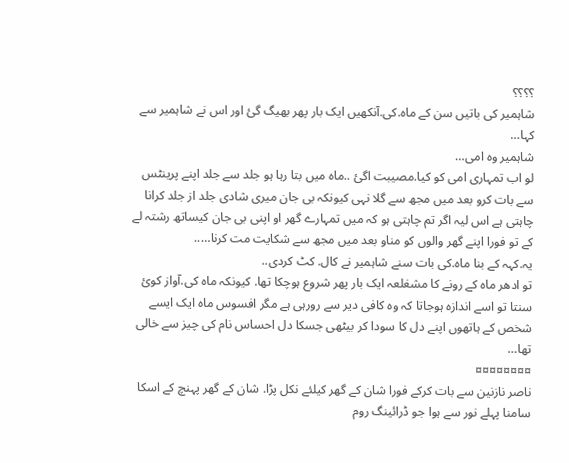؟؟؟؟
شاہمیر کی باتیں سن کے ماہ.کی.آنکھیں ایک بار پھر بھیگ گئ اور اس نے شاہمیر سے کہا…
شاہمیر وہ امی…
لو اب تمہاری امی کو کیا.مصیبت اگئ ..ماہ میں بتا رہا ہو جلد سے جلد اپنے پرینٹس سے بات کرو بعد میں مجھ سے گلا نہی کیونکہ بی جان میری شادی جلد از جلد کرانا چاہتی ہے اس لیہ اگر تم چاہتی ہو کہ میں تمہارے گھر او اپنی بی جان کیساتھ رشتہ لے کے تو فورا اپنے گھر والوں کو مناو بعد میں مجھ سے شکایت مت کرنا…..
یہ.کہہ کے بنا ماہ.کی بات سنے شاہمیر نے کال. کٹ کردی..
تو ادھر ماہ کے رونے کا مشغلعہ ایک بار پھر شروع ہوچکا تھا. کیونکہ ماہ کی.آواز کوئ سنتا تو اسے اندازہ ہوجاتا کہ وہ کافی دیر سے رورہی ہے مگر افسوس ماہ ایک ایسے شخص کے ہاتھوں اپنے دل کا سودا کر بیٹھی جسکا دل احساس نام کی چیز سے خالی تھا…
¤¤¤¤¤¤¤¤
ناصر نازنین سے بات کرکے فورا شان کے گھر کیلئے نکل پڑا. شان کے گھر پہنچ کے اسکا سامنا پہلے نور سے ہوا جو ڈرائینگ روم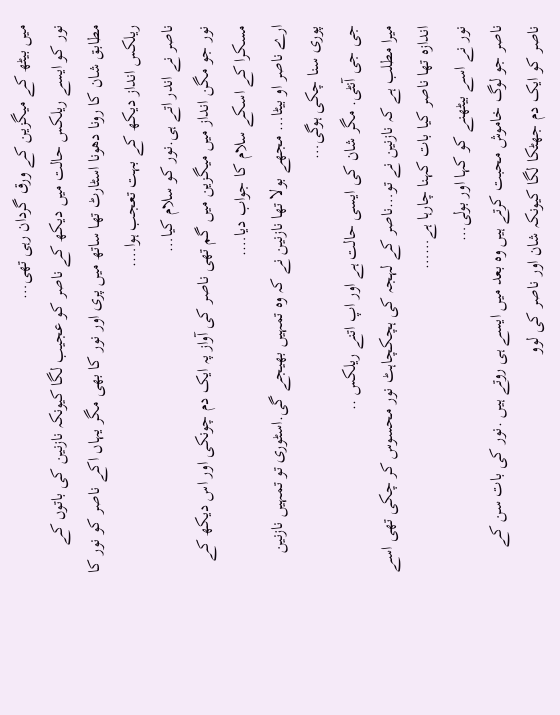میں بیٹھ کے میگزین کے ورق گردان رہی تھی…
نور کو ایسے ریلکس حالت میں دیکھ کے ناصر کو عجیب لگا کیونکہ نازنین کی باتوں کے مطابق شان کا رونا دھونا اسٹارٹ تھا ساتھ میں پری اور نور کا بھی مگر یہاں اکے ناصر کو نور کا ریلکس انداز دیکھ کے بہت تعجب ہوا….
ناصر نے اندر اتے ہی.نور کو سلام کیا…
نور جو مگن انداز میں میگزین میں گم تھی ناصر کی آواز پہ ایک دم چونکی اور اس دیکھ کے مسکرا کے اسکے سلام کا جواب دیا….
ارے ناصر او بیٹا… مجھے بولا تھا نازنین نے کہ وہ تمہیں بھیجے گی.اسٹوری تو تمہیں نازنین پوری سنا چکی ہوگی…
جی جی آنٹی. مگر شان کی ایسی حالت ہے اور اپ اتنے ریلکس ..
میرا مطلب ہے کہ نازنین نے تو…ناصر کے لہجہ کی ہچکچاہٹ نور محسوس کر چکی تھی اسے اندازہ تھا ناصر کیا بات کہنا چارہا ہے……
نور نے اسے بیٹھنے کو کہا اور بولی…
ناصر جو لوگ خاموش محبت کرتے ہیں وہ بعد میں ایسے ہی روتے ہیں .نور کی بات سن کے ناصر کو ایک دم جھٹکا لگا کیونکہ شان اور ناصر کی لوو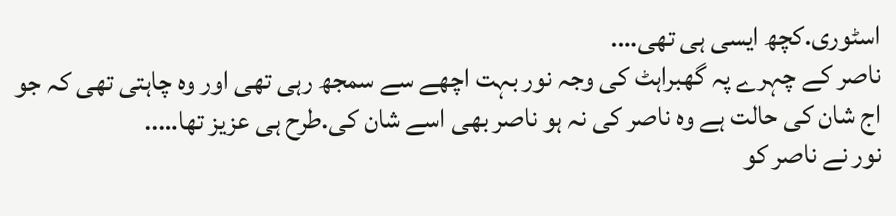اسٹوری.کچھ ایسی ہی تھی….
ناصر کے چہرے پہ گھبراہٹ کی وجہ نور بہت اچھے سے سمجھ رہی تھی اور وہ چاہتی تھی کہ جو اج شان کی حالت ہے وہ ناصر کی نہ ہو ناصر بھی اسے شان کی.طرح ہی عزیز تھا…..
نور نے ناصر کو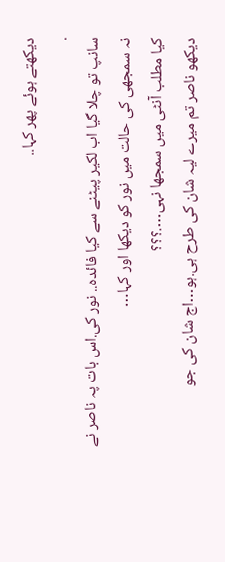دیکھتے ہوئے پھر کہا..
.
سانپ تو چلا گیا اب لکیر پیٹنے سے کیا فائدہ.. نور کی.اس بات پہ ناصر نے نہ سمجھی کی حالت میں نور کو دیکھا اور کہا…
کیا مطلب آنٹی میں سمجھا نہی….؟؟؟
دیکھو ناصر تم میرے لیہ شان کی طرح ہی.ہو…اج شان کی جو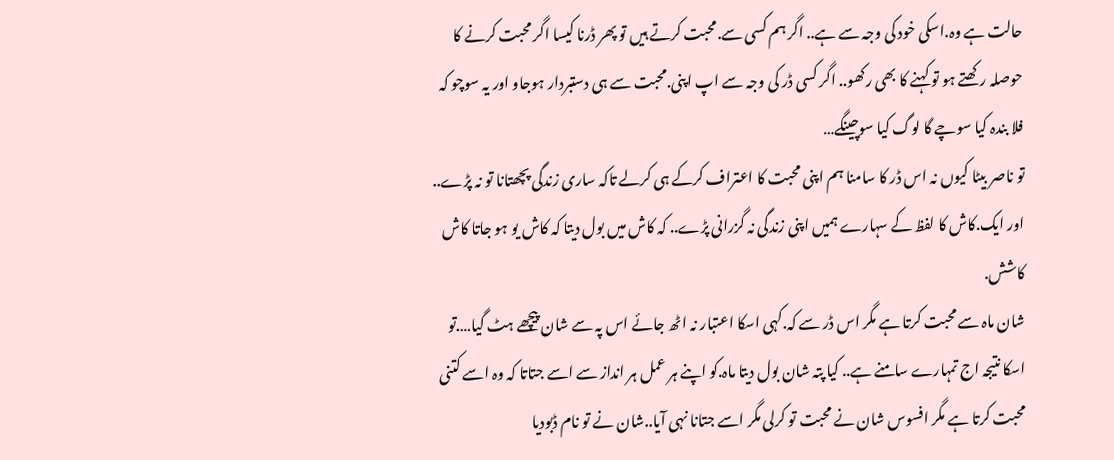حالت ہے وہ.اسکی خود کی وجہ سے ہے.. اگر ہم کسی سے.محبت کرتے ہیں تو پھر ڈرنا کیسا اگر محبت کرنے کا حوصلہ رکھتے ہو تو کہنے کا بھی رکھو.. اگر کسی ڈر کی وجہ سے اپ اپنی.محبت سے ہی دستبردار ہوجاو اور یہ سوچو کہ فلا بندہ کیا سوچے گا لوگ کیا سوچینگے…
تو ناصر بیٹا کیوں نہ اس ڈر کا سامنا ہم اپنی محبت کا اعتراف کرکے ہی کرلے تاکہ ساری زندگی پچھتانا تو نہ پڑے.. اور ایک.کاش کا لفظ کے سہارے ہمیں اپنی زندگی نہ گزرانی پڑے.. کہ کاش میں بول دیتا کہ کاش یو ہو جاتا کاش کاشش.
شان ماہ سے محبت کرتا ہے مگر اس ڈر سے کہ.کہی اسکا اعتبار نہ اٹھ جائے اس پہ سے شان پیچھے ہٹ گیا….تو اسکا نتیجہ اج تمہارے سامنے ہے.. کیا پتہ شان بول دیتا ماہ.کو اپنے ہر عمل ہر انداز سے اسے جتاتا کہ وہ اسے کتنی محبت کرتا ہے مگر افسوس شان نے محبت تو کرلی مگر اسے جتانا نہی آیا..شان نے تو نام ڈبودیا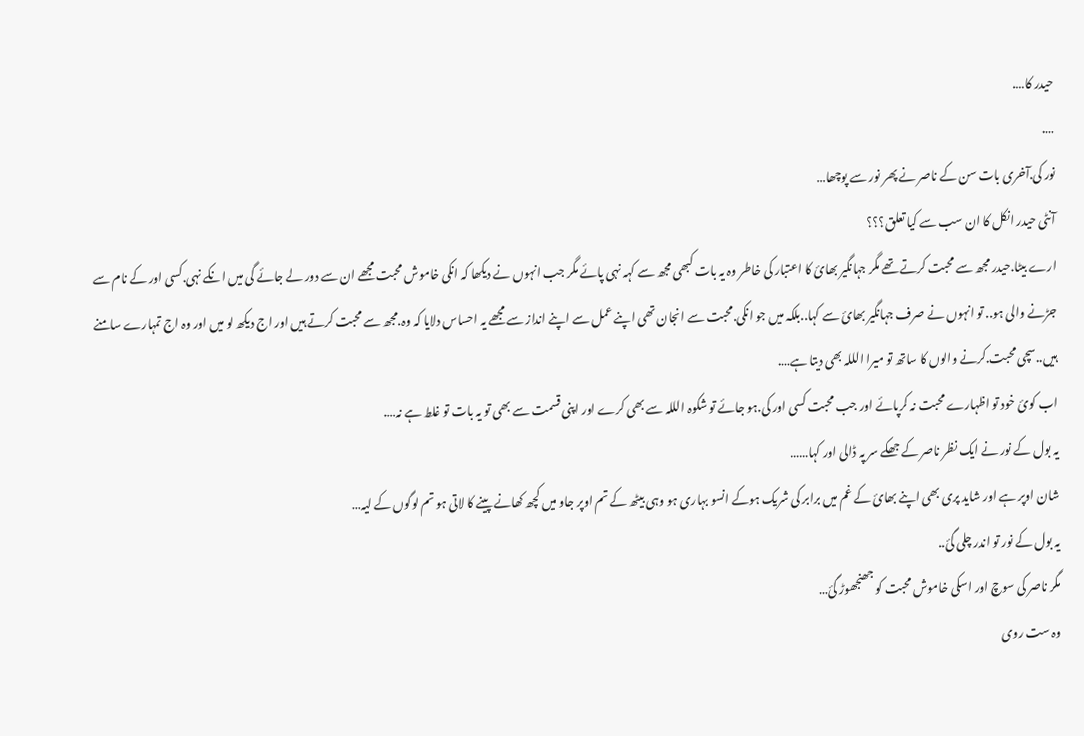حیدر کا….
….
نور کی.آخری بات سن کے ناصر نے پھر نور سے پوچھا…
آنٹی حیدر انکل کا ان سب سے کیا تعلق؟؟؟
ارے بیٹا.حیدر مجھ سے محبت کرتے تھے مگر جہانگیر بھائ کا اعتبار کی خاطر وہ یہ بات کبھی مجھ سے کہہ نہی پائے مگر جب انہوں نے دیکھا کہ انکی خاموش محبت مجھے ان سے دور لے جائے گی میں انکے نہی.کسی اور کے نام سے جڑنے والی ہو.. تو انہوں نے صرف جہانگیر بھائ سے کہا..بلکہ میں جو انکی.محبت سے انجان تھی اپنے عمل سے اپنے انداز سے مجھے یہ احساس دلایا کہ وہ.مجھ سے محبت کرتے ہیں اور اج دیکھ لو میں اور وہ اج تمہارے سامنے ہیں..سچی محبت.کرنے والوں کا ساتھ تو میرا الللہ بھی دیتا ہے….
اب کوئ خود تو اظہارے محبت نہ کرپائے اور جب محبت کسی اور کی.ہو جائے تو شکوہ الللہ سے بھی کرے اور اپنی قسمت سے بھی تو یہ بات تو غلط ہے نہ….
یہ بول کے نور نے ایک نظر ناصر کے جھکے سر پہ ڈالی اور کہا……
شان اوپر ہے اور شاید پری بھی اپنے بھائ کے غم میں برابر کی شریک ہوکے انسو بہاری ہو وہی بیٹھ کے تم اوپر جاو میں کچھ کھانے پینے کا لاتی ہو تم لوگوں کے لیہ…
یہ بول کے نور تو اندر چلی گئ..
مگر ناصر کی سوچ اور اسکی خاموش محبت کو جھنجھوڑ گئ…
وہ ست روی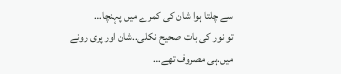سے چلتا ہوا شان کی کمرے میں پہنچا…
تو نور کی بات صحیح نکلی..شان اور پری رونے میں.ہی مصروف تھے…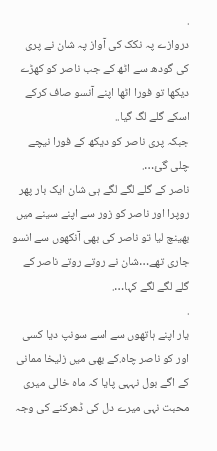.
دروازے پہ نکک کی آواز پہ شان نے پری کی گودھ سے اٹھ کے جب ناصر کو کھڑے دیکھا تو فورا اٹھا اپنے آنسو صاف کرکے اسکے گلے لگ گیا..
جبکہ پری ناصر کو دیکھ کے فورا نیچے چلی گئ….
ناصر کے گلے لگے لگے ہی شان ایک بار پھر روپرا اور ناصر کو زور سے اپنے سینے میں بھینچ لیا تو ناصر کی بھی آنکھوں سے انسو جاری تھے…شان نے روتے روتے ناصر کے گلے لگے لگے کہا….
.
یار اپنے ہاتھوں سے اسے سونپ دیا کسی اور کو ناصر چاہ.کے بھی میں زلیخا ممانی کے اگے بول نہہی پایا کہ ماہ خالی میری محبت نہی میرے دل کی ڈھرکنے کی وجہ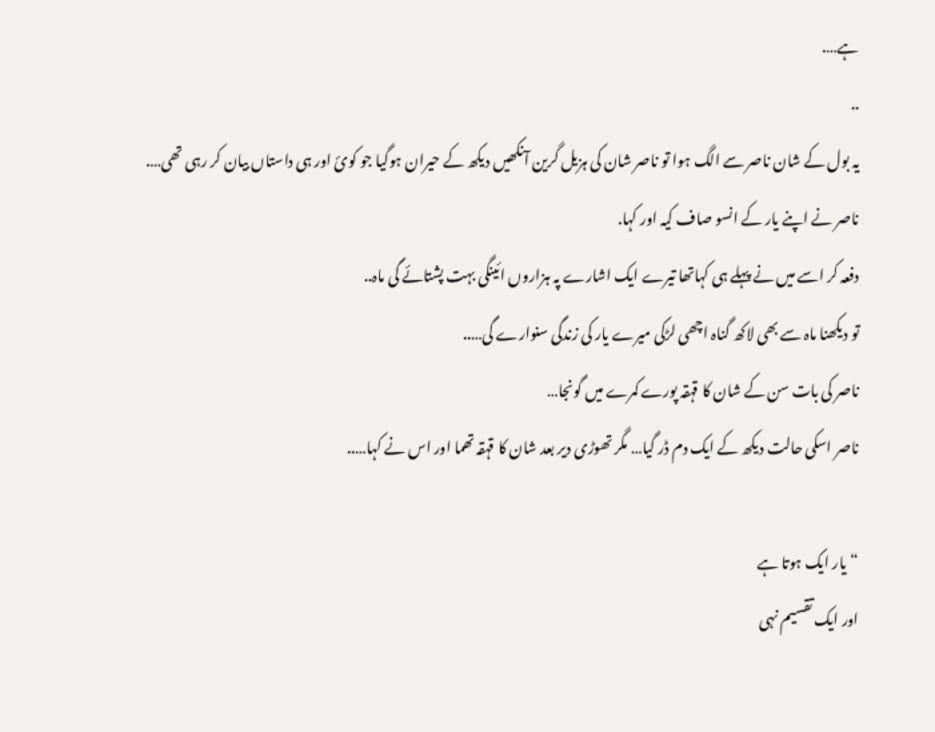ہے….
..
یہ بول کے شان ناصر سے الگ ہوا تو ناصر شان کی ہزیل گرین آنکھیں دیکھ کے حیران ہوگیا جو کوئ اور ہی داستاں بیان کر رہی تھی….
ناصر نے اپنے یار کے انسو صاف کیہ اور کہا.
دفعہ کر اسے میں نے پہلے ہی کہاتھا تیرے ایک اشارے پہ ہزاروں ائینگی بہت پشتائے گی ماہ..
تو دیکھنا ماہ سے بھی لاکھ گناہ اچھی لڑکی میرے یار کی زندگی سنوارے گی…..
ناصر کی بات سن کے شان کا قہقہ پورے کمرے میں گونجا…
ناصر اسکی حالت دیکھ کے ایک دم ڈر گیا… مگر تھوڑی دیر بعد شان کا قہقہ تھما اور اس نے کہا…..

“یار ایک ہوتا ہے
اور ایک تقسیم نہی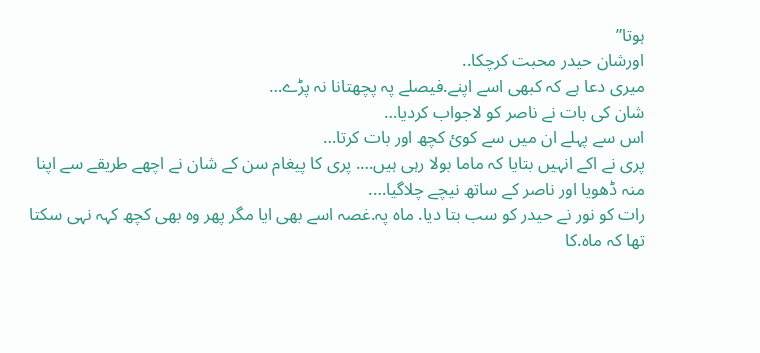ہوتا”
اورشان حیدر محبت کرچکا..
میری دعا ہے کہ کبھی اسے اپنے.فیصلے پہ پچھتانا نہ پڑے…
شان کی بات نے ناصر کو لاجواب کردیا…
اس سے پہلے ان میں سے کوئ کچھ اور بات کرتا…
پری نے اکے انہیں بتایا کہ ماما بولا رہی ہیں…. پری کا پیغام سن کے شان نے اچھے طریقے سے اپنا منہ ڈھویا اور ناصر کے ساتھ نیچے چلاگیا….
رات کو نور نے حیدر کو سب بتا دیا. ماہ پہ.غصہ اسے بھی ایا مگر پھر وہ بھی کچھ کہہ نہی سکتا تھا کہ ماہ.کا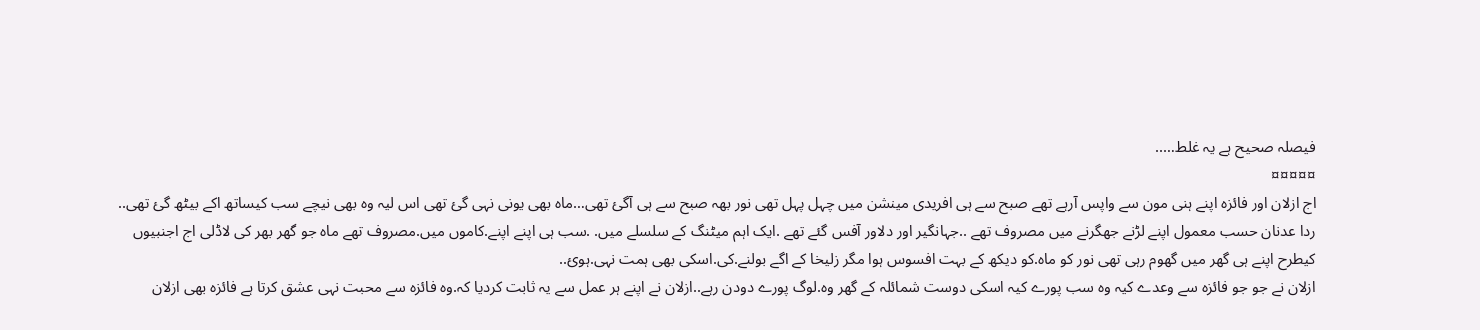فیصلہ صحیح ہے یہ غلط…..
¤¤¤¤¤
اج ازلان اور فائزہ اپنے ہنی مون سے واپس آرہے تھے صبح سے ہی افریدی مینشن میں چہل پہل تھی نور بھہ صبح سے ہی آگئ تھی…ماہ بھی یونی نہی گئ تھی اس لیہ وہ بھی نیچے سب کیساتھ اکے بیٹھ گئ تھی.. ردا عدنان حسب معمول اپنے لڑنے جھگرنے میں مصروف تھے ..جہانگیر اور دلاور آفس گئے تھے .ایک اہم میٹنگ کے سلسلے میں. .سب ہی اپنے اپنے.کاموں میں.مصروف تھے ماہ جو گھر بھر کی لاڈلی اج اجنبیوں کیطرح اپنے ہی گھر میں گھوم رہی تھی نور کو ماہ.کو دیکھ کے بہت افسوس ہوا مگر زلیخا کے اگے بولنے.کی.اسکی بھی ہمت نہی.ہوئ..
ازلان نے جو جو فائزہ سے وعدے کیہ وہ سب پورے کیہ اسکی دوست شمائلہ کے گھر وہ.لوگ پورے دودن رہے..ازلان نے اپنے ہر عمل سے یہ ثابت کردیا کہ.وہ فائزہ سے محبت نہی عشق کرتا ہے فائزہ بھی ازلان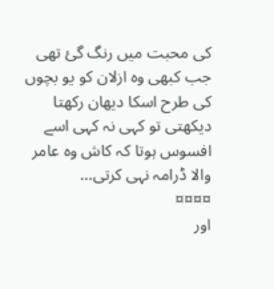کی محبت میں رنگ گئ تھی جب کبھی وہ ازلان کو یو بچوں کی طرح اسکا دیھان رکھتا دیکھتی تو کہی نہ کہی اسے افسوس ہوتا کہ کاش وہ عامر والا ڈرامہ نہی کرتی…
¤¤¤¤
اور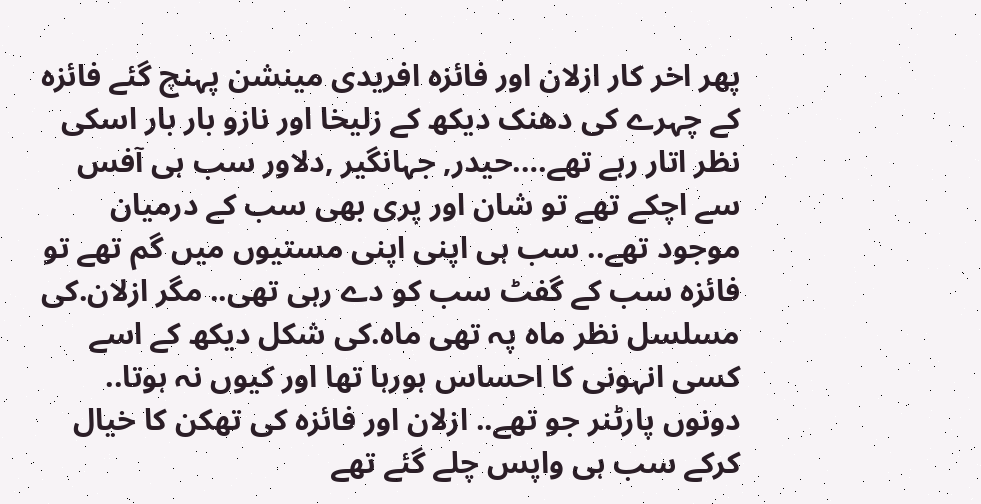پھر اخر کار ازلان اور فائزہ افریدی مینشن پہنچ گئے فائزہ کے چہرے کی دھنک دیکھ کے زلیخا اور نازو بار بار اسکی نظر اتار رہے تھے….حیدر, جہانگیر ,دلاور سب ہی آفس سے اچکے تھے تو شان اور پری بھی سب کے درمیان موجود تھے.. سب ہی اپنی اپنی مستیوں میں گم تھے تو فائزہ سب کے گفٹ سب کو دے رہی تھی.. مگر ازلان.کی مسلسل نظر ماہ پہ تھی ماہ.کی شکل دیکھ کے اسے کسی انہونی کا احساس ہورہا تھا اور کیوں نہ ہوتا.. دونوں پارٹنر جو تھے.. ازلان اور فائزہ کی تھکن کا خیال کرکے سب ہی واپس چلے گئے تھے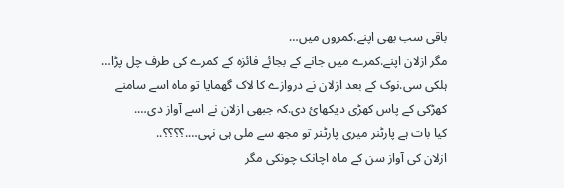باقی سب بھی اپنے.کمروں میں…
مگر ازلان اپنے.کمرے میں جانے کے بجائے فائزہ کے کمرے کی طرف چل پڑا…
ہلکی سی.نوک کے بعد ازلان نے دروازے کا لاک گھمایا تو ماہ اسے سامنے کھڑکی کے پاس کھڑی دیکھائ دی.کہ جبھی ازلان نے اسے آواز دی….
کیا بات ہے پارٹنر میری پارٹنر تو مجھ سے ملی ہی نہی….؟؟؟؟..
ازلان کی آواز سن کے ماہ اچانک چونکی مگر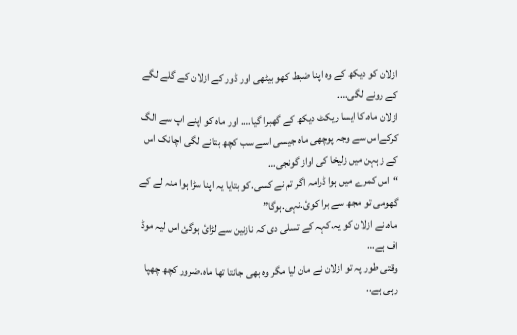ازلان کو دیکھ کے وہ اپنا ضبط کھو بیٹھی اور ڈور کے ازلان کے گلے لگے کے رونے لگی….
ازلان ماہ.کا ایسا ریکٹ دیکھ کے گھبرا گیا…. اور ماہ کو اپنے اپ سے الگ کرکےاس سے وجہ پوچھی ماہ جیسی اسے سب کچھ بتانے لگی اچانک اس کے زہہن میں زلیخا کی اواز گونجی…
“اس کمرے میں ہوا ڈرامہ اگر تم نے کسی.کو بتایا یہ اپنا سڑا ہوا منہ لے کے گھومی تو مجھ سے برا کوئ.نہی.ہوگا”
ماہ.نے ازلان کو یہ.کہہ کے تسلی دی کہ نازنین سے لڑائ ہوگئ اس لیہ موڈ اف ہے…
وقتی طور پہ تو ازلان نے مان لیا مگر وہ بھی جانتا تھا ماہ.ضرور کچھ چھپا رہی ہے..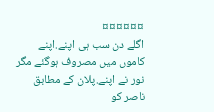¤¤¤¤¤¤
اگلے دن سب ہی اپنے.اپنے کاموں میں مصروف ہوگئے مگر نور نے اپنے.پلان کے مطابق ناصر کو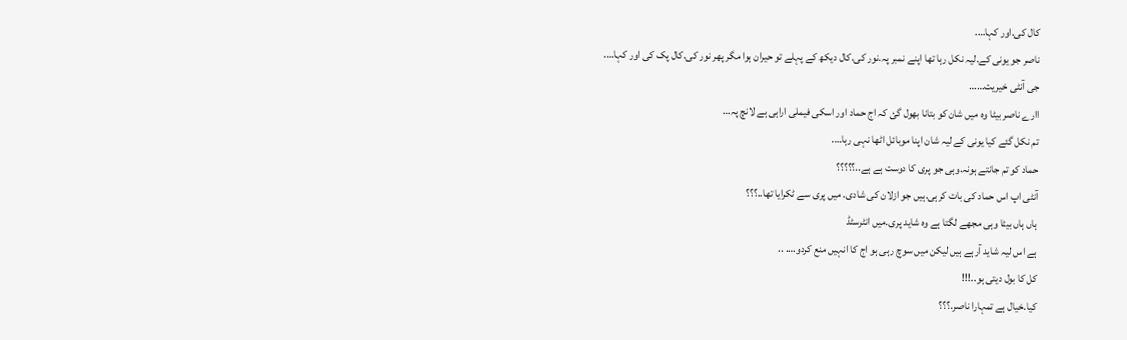کال کی.اور کہا….
ناصر جو یونی کے.لیہ نکل رہا تھا اپنے نمبر پہ.نور کی.کال دیکھ کے پہلے تو حیران ہوا مگر پھر نور کی.کال پک کی اور کہا….
جی آنٹی خیریت……
اارے ناصر بیٹا وہ میں شان کو بتانا بھول گئ کہ اج حماد اور اسکی فیملی اراہی ہے لانچ پہ…
تم نکل گئے کیا یونی کے لیہ شان اپنا موبائل اٹھا نہی رہا….
حماد کو تم جانتے ہونہ.وہی جو پری کا دوست ہے ہے..؟؟؟؟؟
آنٹی اپ اس حماد کی بات کرہی.ہیں جو ازلان کی شادی. میں پری سے ٹکرایا تھا..؟؟؟
ہاں ہاں بیٹا وہی مجھے لگتا ہے وہ شاید پری.میں انٹرسٹڈ
ہے اس لیہ شاید آرہے ہیں لیکن میں سوچ رہی ہو اج کا انہیں منع کردو…. ..
کل کا بول دیتی ہو..!!!
کیا.خیال ہے تمہارا ناصر.؟؟؟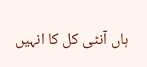ہاں آنٹی کل کا انہیں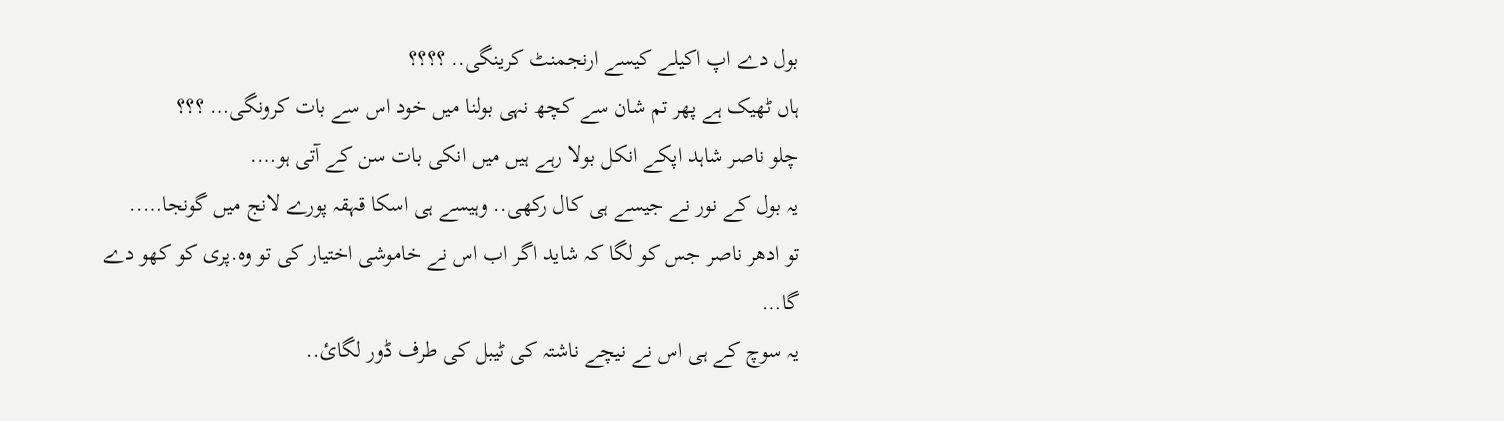بول دے اپ اکیلے کیسے ارنجمنٹ کرینگی.. ؟؟؟؟
ہاں ٹھیک ہے پھر تم شان سے کچھ نہی بولنا میں خود اس سے بات کرونگی… ؟؟؟
چلو ناصر شاہد اپکے انکل بولا رہے ہیں میں انکی بات سن کے آتی ہو….
یہ بول کے نور نے جیسے ہی کال رکھی.. وہیسے ہی اسکا قہقہ پورے لانج میں گونجا…..
تو ادھر ناصر جس کو لگا کہ شاید اگر اب اس نے خاموشی اختیار کی تو وہ.پری کو کھو دے گا…
یہ سوچ کے ہی اس نے نیچے ناشتہ کی ٹیبل کی طرف ڈور لگائ..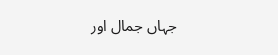جہاں جمال اور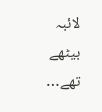لائبہ بیٹھے تھے…